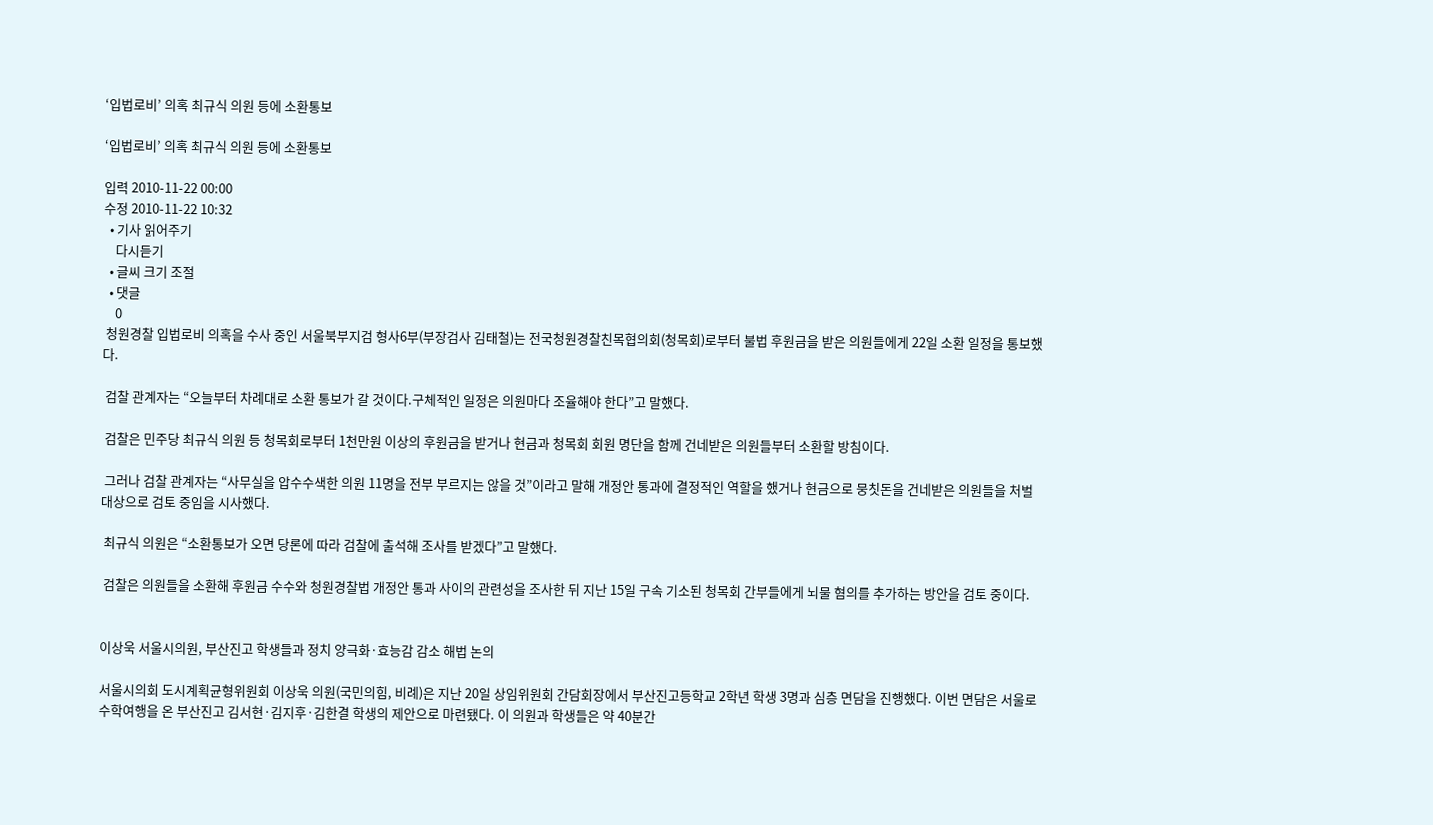‘입법로비’ 의혹 최규식 의원 등에 소환통보

‘입법로비’ 의혹 최규식 의원 등에 소환통보

입력 2010-11-22 00:00
수정 2010-11-22 10:32
  • 기사 읽어주기
    다시듣기
  • 글씨 크기 조절
  • 댓글
    0
 청원경찰 입법로비 의혹을 수사 중인 서울북부지검 형사6부(부장검사 김태철)는 전국청원경찰친목협의회(청목회)로부터 불법 후원금을 받은 의원들에게 22일 소환 일정을 통보했다.

 검찰 관계자는 “오늘부터 차례대로 소환 통보가 갈 것이다.구체적인 일정은 의원마다 조율해야 한다”고 말했다.

 검찰은 민주당 최규식 의원 등 청목회로부터 1천만원 이상의 후원금을 받거나 현금과 청목회 회원 명단을 함께 건네받은 의원들부터 소환할 방침이다.

 그러나 검찰 관계자는 “사무실을 압수수색한 의원 11명을 전부 부르지는 않을 것”이라고 말해 개정안 통과에 결정적인 역할을 했거나 현금으로 뭉칫돈을 건네받은 의원들을 처벌 대상으로 검토 중임을 시사했다.

 최규식 의원은 “소환통보가 오면 당론에 따라 검찰에 출석해 조사를 받겠다”고 말했다.

 검찰은 의원들을 소환해 후원금 수수와 청원경찰법 개정안 통과 사이의 관련성을 조사한 뒤 지난 15일 구속 기소된 청목회 간부들에게 뇌물 혐의를 추가하는 방안을 검토 중이다.


이상욱 서울시의원, 부산진고 학생들과 정치 양극화·효능감 감소 해법 논의

서울시의회 도시계획균형위원회 이상욱 의원(국민의힘, 비례)은 지난 20일 상임위원회 간담회장에서 부산진고등학교 2학년 학생 3명과 심층 면담을 진행했다. 이번 면담은 서울로 수학여행을 온 부산진고 김서현·김지후·김한결 학생의 제안으로 마련됐다. 이 의원과 학생들은 약 40분간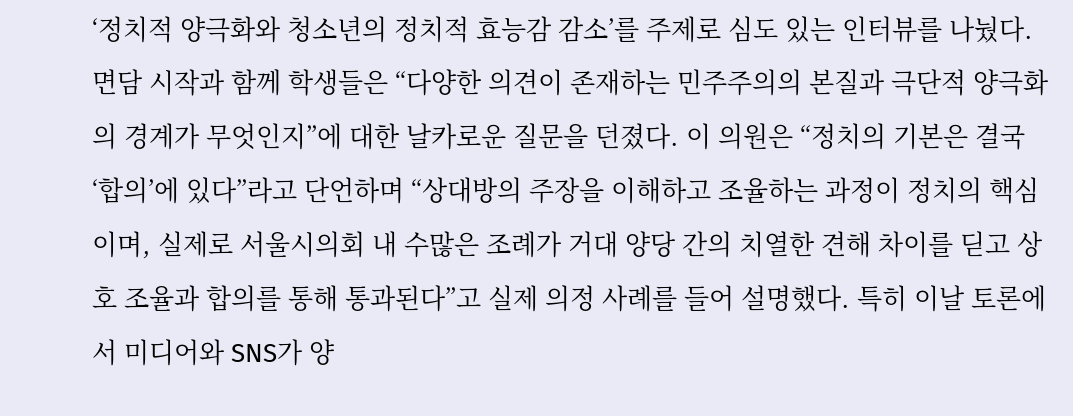‘정치적 양극화와 청소년의 정치적 효능감 감소’를 주제로 심도 있는 인터뷰를 나눴다. 면담 시작과 함께 학생들은 “다양한 의견이 존재하는 민주주의의 본질과 극단적 양극화의 경계가 무엇인지”에 대한 날카로운 질문을 던졌다. 이 의원은 “정치의 기본은 결국 ‘합의’에 있다”라고 단언하며 “상대방의 주장을 이해하고 조율하는 과정이 정치의 핵심이며, 실제로 서울시의회 내 수많은 조례가 거대 양당 간의 치열한 견해 차이를 딛고 상호 조율과 합의를 통해 통과된다”고 실제 의정 사례를 들어 설명했다. 특히 이날 토론에서 미디어와 SNS가 양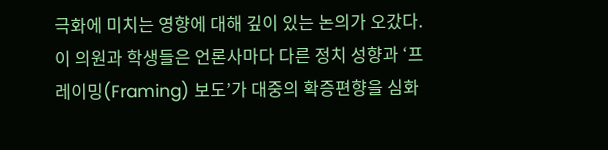극화에 미치는 영향에 대해 깊이 있는 논의가 오갔다. 이 의원과 학생들은 언론사마다 다른 정치 성향과 ‘프레이밍(Framing) 보도’가 대중의 확증편향을 심화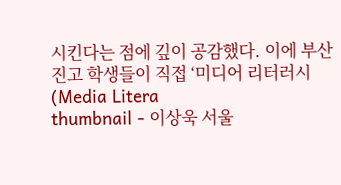시킨다는 점에 깊이 공감했다. 이에 부산진고 학생들이 직접 ‘미디어 리터러시(Media Litera
thumbnail - 이상욱 서울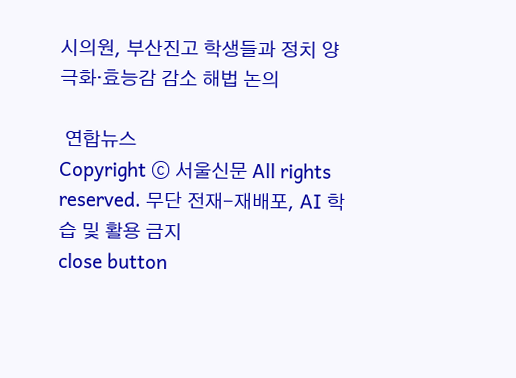시의원, 부산진고 학생들과 정치 양극화·효능감 감소 해법 논의

 연합뉴스
Copyright ⓒ 서울신문 All rights reserved. 무단 전재-재배포, AI 학습 및 활용 금지
close button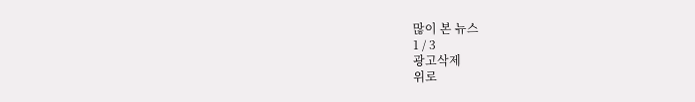많이 본 뉴스
1 / 3
광고삭제
위로